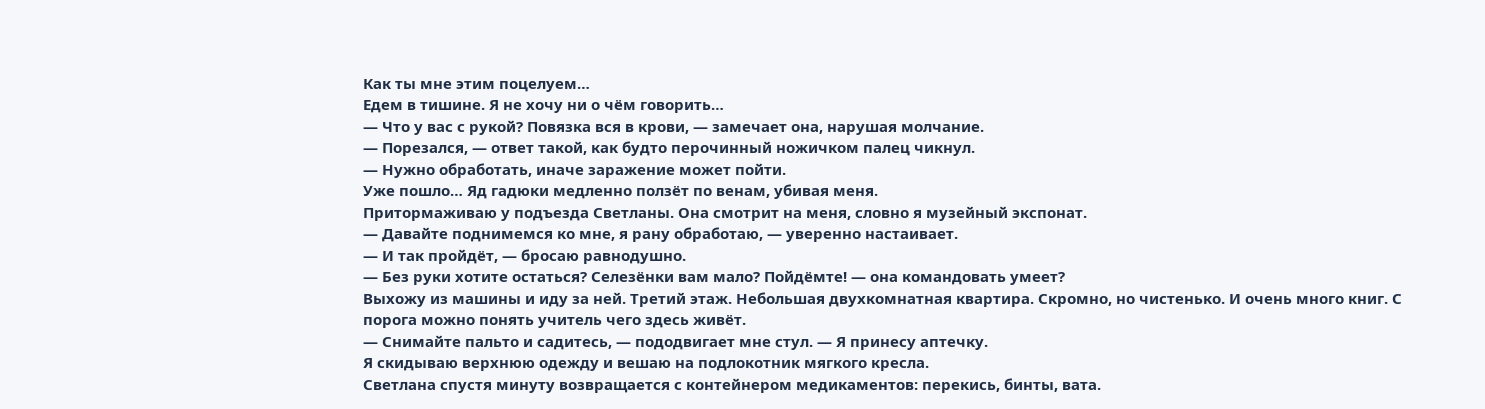Как ты мне этим поцелуем…
Едем в тишине. Я не хочу ни о чём говорить…
— Что у вас с рукой? Повязка вся в крови, — замечает она, нарушая молчание.
— Порезался, — ответ такой, как будто перочинный ножичком палец чикнул.
— Нужно обработать, иначе заражение может пойти.
Уже пошло… Яд гадюки медленно ползёт по венам, убивая меня.
Притормаживаю у подъезда Светланы. Она смотрит на меня, словно я музейный экспонат.
— Давайте поднимемся ко мне, я рану обработаю, — уверенно настаивает.
— И так пройдёт, — бросаю равнодушно.
— Без руки хотите остаться? Селезёнки вам мало? Пойдёмте! — она командовать умеет?
Выхожу из машины и иду за ней. Третий этаж. Небольшая двухкомнатная квартира. Скромно, но чистенько. И очень много книг. С порога можно понять учитель чего здесь живёт.
— Снимайте пальто и садитесь, — пододвигает мне стул. — Я принесу аптечку.
Я скидываю верхнюю одежду и вешаю на подлокотник мягкого кресла.
Светлана спустя минуту возвращается с контейнером медикаментов: перекись, бинты, вата.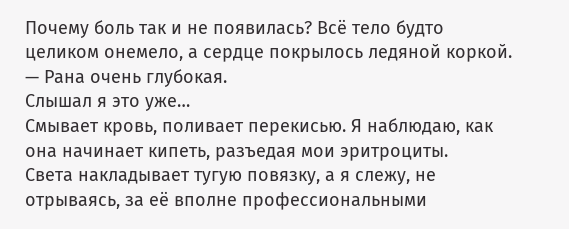Почему боль так и не появилась? Всё тело будто целиком онемело, а сердце покрылось ледяной коркой.
— Рана очень глубокая.
Слышал я это уже…
Смывает кровь, поливает перекисью. Я наблюдаю, как она начинает кипеть, разъедая мои эритроциты.
Света накладывает тугую повязку, а я слежу, не отрываясь, за её вполне профессиональными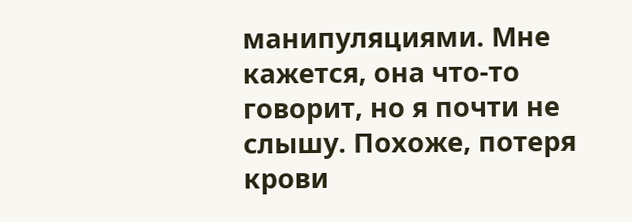манипуляциями. Мне кажется, она что-то говорит, но я почти не слышу. Похоже, потеря крови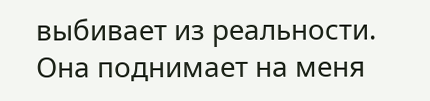выбивает из реальности.
Она поднимает на меня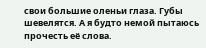свои большие оленьи глаза. Губы шевелятся. А я будто немой пытаюсь прочесть её слова.